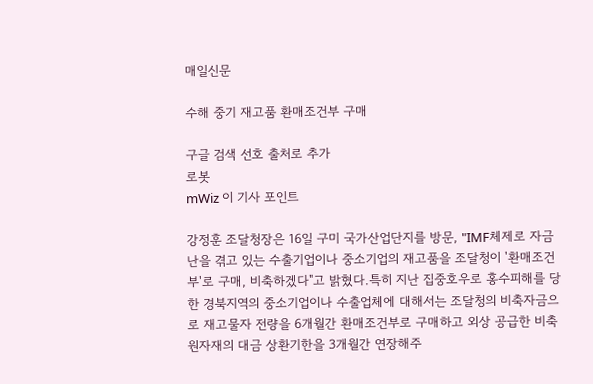매일신문

수해 중기 재고품 환매조건부 구매

구글 검색 선호 출처로 추가
로봇
mWiz 이 기사 포인트

강정훈 조달청장은 16일 구미 국가산업단지를 방문, "IMF체제로 자금난을 겪고 있는 수출기업이나 중소기업의 재고품을 조달청이 '환매조건부'로 구매, 비축하겠다"고 밝혔다.특히 지난 집중호우로 홍수피해를 당한 경북지역의 중소기업이나 수출업체에 대해서는 조달청의 비축자금으로 재고물자 전량을 6개월간 환매조건부로 구매하고 외상 공급한 비축원자재의 대금 상환기한을 3개월간 연장해주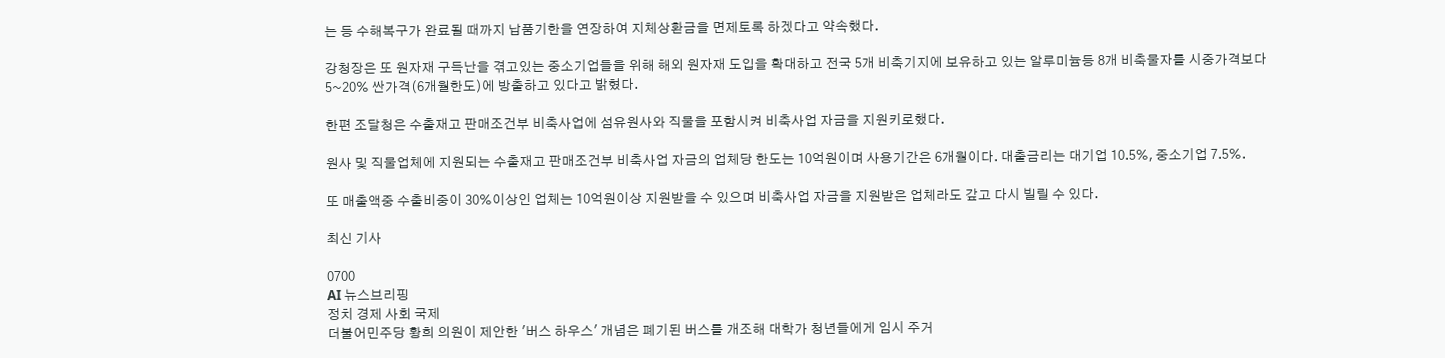는 등 수해복구가 완료될 때까지 납품기한을 연장하여 지체상환금을 면제토록 하겠다고 약속했다.

강청장은 또 원자재 구득난을 겪고있는 중소기업들을 위해 해외 원자재 도입을 확대하고 전국 5개 비축기지에 보유하고 있는 알루미늄등 8개 비축물자를 시중가격보다 5~20% 싼가격(6개월한도)에 방출하고 있다고 밝혔다.

한편 조달청은 수출재고 판매조건부 비축사업에 섬유원사와 직물을 포함시켜 비축사업 자금을 지원키로했다.

원사 및 직물업체에 지원되는 수출재고 판매조건부 비축사업 자금의 업체당 한도는 10억원이며 사용기간은 6개월이다. 대출금리는 대기업 10.5%, 중소기업 7.5%.

또 매출액중 수출비중이 30%이상인 업체는 10억원이상 지원받을 수 있으며 비축사업 자금을 지원받은 업체라도 갚고 다시 빌릴 수 있다.

최신 기사

0700
AI 뉴스브리핑
정치 경제 사회 국제
더불어민주당 황희 의원이 제안한 '버스 하우스' 개념은 폐기된 버스를 개조해 대학가 청년들에게 임시 주거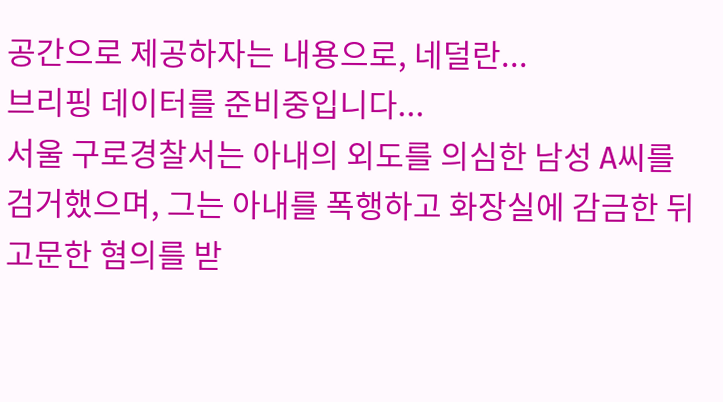공간으로 제공하자는 내용으로, 네덜란...
브리핑 데이터를 준비중입니다...
서울 구로경찰서는 아내의 외도를 의심한 남성 A씨를 검거했으며, 그는 아내를 폭행하고 화장실에 감금한 뒤 고문한 혐의를 받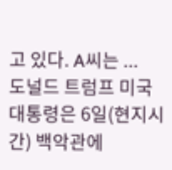고 있다. A씨는 ...
도널드 트럼프 미국 대통령은 6일(현지시간) 백악관에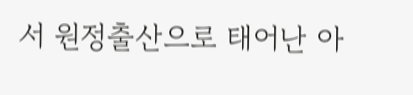서 원정출산으로 태어난 아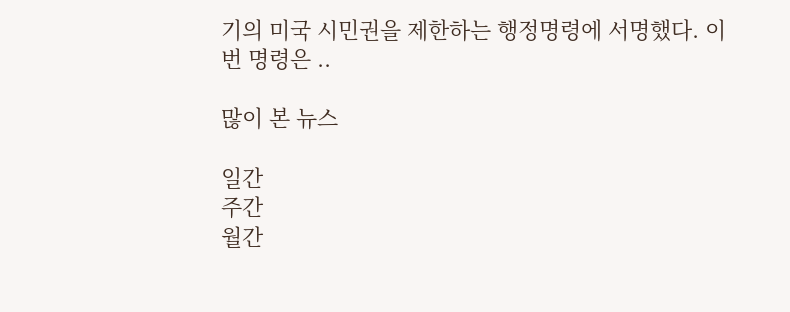기의 미국 시민권을 제한하는 행정명령에 서명했다. 이번 명령은 ..

많이 본 뉴스

일간
주간
월간